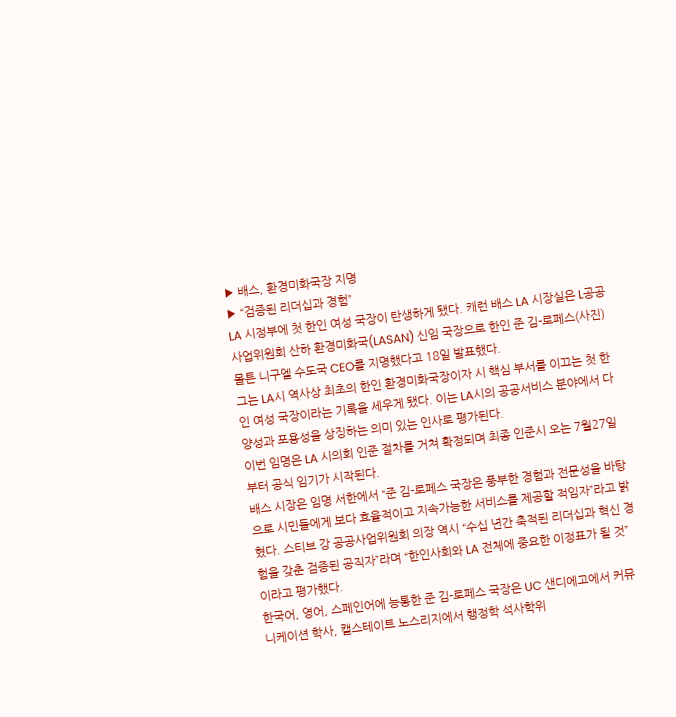▶ 배스, 환경미화국장 지명
▶ “검증된 리더십과 경험”
LA 시정부에 첫 한인 여성 국장이 탄생하게 됐다. 캐런 배스 LA 시장실은 L공공사업위원회 산하 환경미화국(LASAN) 신임 국장으로 한인 준 김-로페스(사진) 몰튼 니구엘 수도국 CEO를 지명했다고 18일 발표했다.
그는 LA시 역사상 최초의 한인 환경미화국장이자 시 핵심 부서를 이끄는 첫 한인 여성 국장이라는 기록을 세우게 됐다. 이는 LA시의 공공서비스 분야에서 다양성과 포용성을 상징하는 의미 있는 인사로 평가된다.
이번 임명은 LA 시의회 인준 절차를 거쳐 확정되며 최종 인준시 오는 7월27일부터 공식 임기가 시작된다.
배스 시장은 임명 서한에서 “준 김-로페스 국장은 풍부한 경험과 전문성을 바탕으로 시민들에게 보다 효율적이고 지속가능한 서비스를 제공할 적임자”라고 밝혔다. 스티브 강 공공사업위원회 의장 역시 “수십 년간 축적된 리더십과 혁신 경험을 갖춘 검증된 공직자”라며 “한인사회와 LA 전체에 중요한 이정표가 될 것”이라고 평가했다.
한국어, 영어, 스페인어에 능통한 준 김-로페스 국장은 UC 샌디에고에서 커뮤니케이션 학사, 캘스테이트 노스리지에서 행정학 석사학위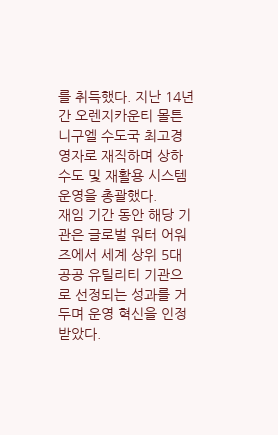를 취득했다. 지난 14년간 오렌지카운티 몰튼 니구엘 수도국 최고경영자로 재직하며 상하수도 및 재활용 시스템 운영을 총괄했다.
재임 기간 동안 해당 기관은 글로벌 워터 어워즈에서 세계 상위 5대 공공 유틸리티 기관으로 선정되는 성과를 거두며 운영 혁신을 인정받았다.